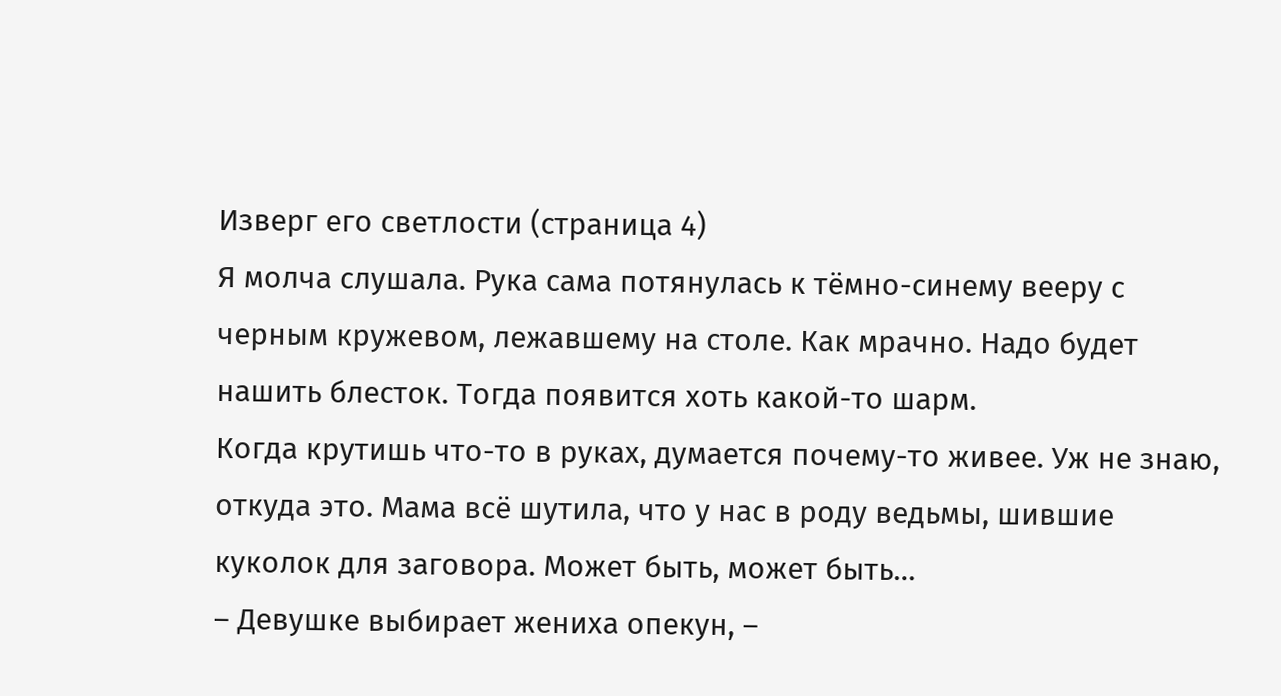Изверг его светлости (страница 4)
Я молча слушала. Рука сама потянулась к тёмно-синему вееру с черным кружевом, лежавшему на столе. Как мрачно. Надо будет нашить блесток. Тогда появится хоть какой-то шарм.
Когда крутишь что-то в руках, думается почему-то живее. Уж не знаю, откуда это. Мама всё шутила, что у нас в роду ведьмы, шившие куколок для заговора. Может быть, может быть…
– Девушке выбирает жениха опекун, –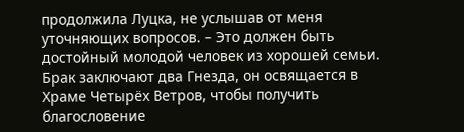продолжила Луцка, не услышав от меня уточняющих вопросов. – Это должен быть достойный молодой человек из хорошей семьи. Брак заключают два Гнезда, он освящается в Храме Четырёх Ветров, чтобы получить благословение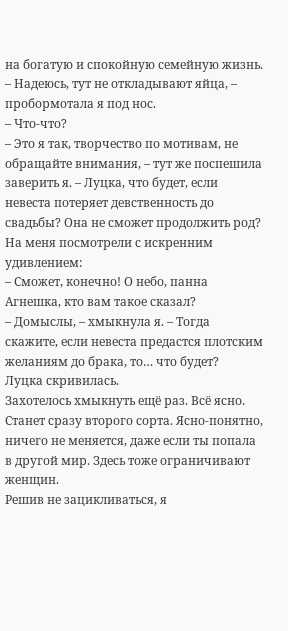на богатую и спокойную семейную жизнь.
– Надеюсь, тут не откладывают яйца, – пробормотала я под нос.
– Что-что?
– Это я так, творчество по мотивам, не обращайте внимания, – тут же поспешила заверить я. – Луцка, что будет, если невеста потеряет девственность до свадьбы? Она не сможет продолжить род?
На меня посмотрели с искренним удивлением:
– Сможет, конечно! О небо, панна Агнешка, кто вам такое сказал?
– Домыслы, – хмыкнула я. – Тогда скажите, если невеста предастся плотским желаниям до брака, то… что будет?
Луцка скривилась.
Захотелось хмыкнуть ещё раз. Всё ясно. Станет сразу второго сорта. Ясно-понятно, ничего не меняется, даже если ты попала в другой мир. Здесь тоже ограничивают женщин.
Решив не зацикливаться, я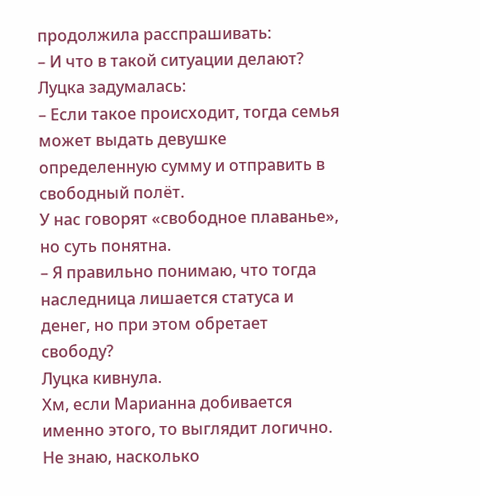продолжила расспрашивать:
– И что в такой ситуации делают?
Луцка задумалась:
– Если такое происходит, тогда семья может выдать девушке определенную сумму и отправить в свободный полёт.
У нас говорят «свободное плаванье», но суть понятна.
– Я правильно понимаю, что тогда наследница лишается статуса и денег, но при этом обретает свободу?
Луцка кивнула.
Хм, если Марианна добивается именно этого, то выглядит логично. Не знаю, насколько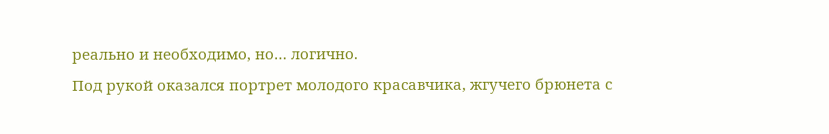реально и необходимо, но… логично.
Под рукой оказался портрет молодого красавчика, жгучего брюнета с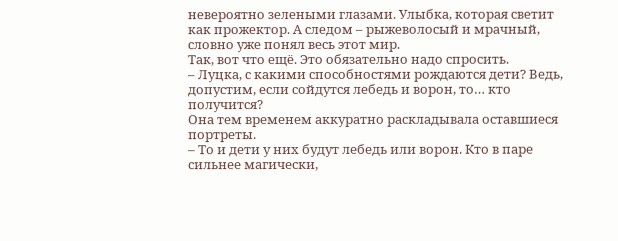невероятно зелеными глазами. Улыбка, которая светит как прожектор. А следом – рыжеволосый и мрачный, словно уже понял весь этот мир.
Так, вот что ещё. Это обязательно надо спросить.
– Луцка, с какими способностями рождаются дети? Ведь, допустим, если сойдутся лебедь и ворон, то… кто получится?
Она тем временем аккуратно раскладывала оставшиеся портреты.
– То и дети у них будут лебедь или ворон. Кто в паре сильнее магически,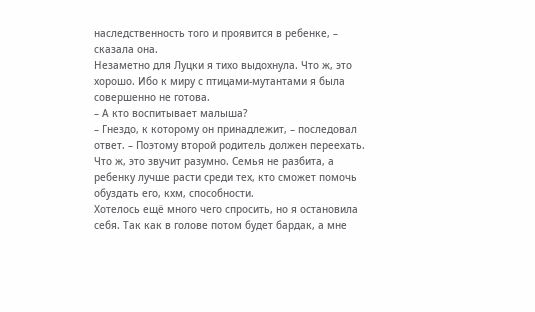наследственность того и проявится в ребенке, – сказала она.
Незаметно для Луцки я тихо выдохнула. Что ж, это хорошо. Ибо к миру с птицами-мутантами я была совершенно не готова.
– А кто воспитывает малыша?
– Гнездо, к которому он принадлежит, – последовал ответ. – Поэтому второй родитель должен переехать.
Что ж, это звучит разумно. Семья не разбита, а ребенку лучше расти среди тех, кто сможет помочь обуздать его, кхм, способности.
Хотелось ещё много чего спросить, но я остановила себя. Так как в голове потом будет бардак, а мне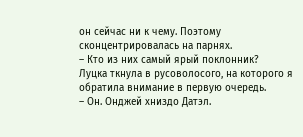он сейчас ни к чему. Поэтому сконцентрировалась на парнях.
– Кто из них самый ярый поклонник?
Луцка ткнула в русоволосого, на которого я обратила внимание в первую очередь.
– Он. Онджей хниздо Датэл.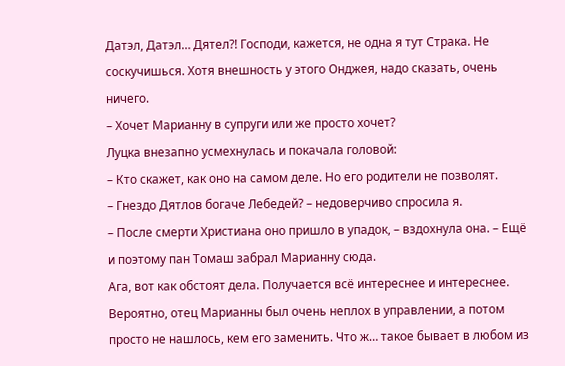Датэл, Датэл… Дятел?! Господи, кажется, не одна я тут Страка. Не соскучишься. Хотя внешность у этого Онджея, надо сказать, очень ничего.
– Хочет Марианну в супруги или же просто хочет?
Луцка внезапно усмехнулась и покачала головой:
– Кто скажет, как оно на самом деле. Но его родители не позволят.
– Гнездо Дятлов богаче Лебедей? – недоверчиво спросила я.
– После смерти Христиана оно пришло в упадок, – вздохнула она. – Ещё и поэтому пан Томаш забрал Марианну сюда.
Ага, вот как обстоят дела. Получается всё интереснее и интереснее. Вероятно, отец Марианны был очень неплох в управлении, а потом просто не нашлось, кем его заменить. Что ж… такое бывает в любом из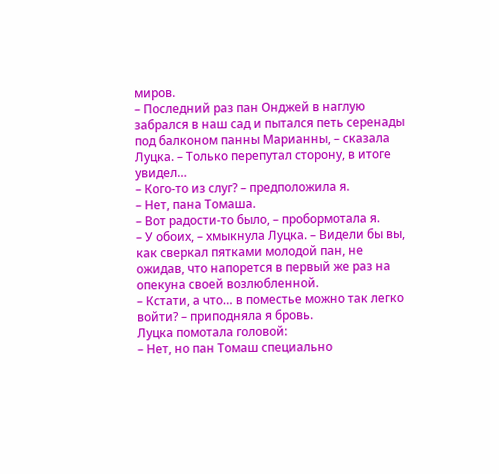миров.
– Последний раз пан Онджей в наглую забрался в наш сад и пытался петь серенады под балконом панны Марианны, – сказала Луцка. – Только перепутал сторону, в итоге увидел…
– Кого-то из слуг? – предположила я.
– Нет, пана Томаша.
– Вот радости-то было, – пробормотала я.
– У обоих, – хмыкнула Луцка. – Видели бы вы, как сверкал пятками молодой пан, не ожидав, что напорется в первый же раз на опекуна своей возлюбленной.
– Кстати, а что… в поместье можно так легко войти? – приподняла я бровь.
Луцка помотала головой:
– Нет, но пан Томаш специально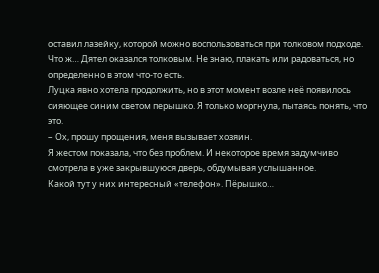оставил лазейку, которой можно воспользоваться при толковом подходе.
Что ж… Дятел оказался толковым. Не знаю, плакать или радоваться, но определенно в этом что-то есть.
Луцка явно хотела продолжить, но в этот момент возле неё появилось сияющее синим светом перышко. Я только моргнула, пытаясь понять, что это.
– Ох, прошу прощения, меня вызывает хозяин.
Я жестом показала, что без проблем. И некоторое время задумчиво смотрела в уже закрывшуюся дверь, обдумывая услышанное.
Какой тут у них интересный «телефон». Пёрышко…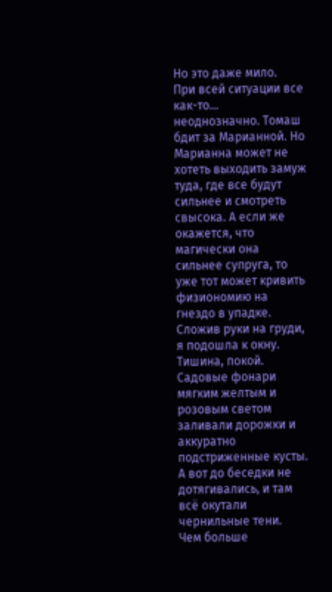Но это даже мило.
При всей ситуации все как-то… неоднозначно. Томаш бдит за Марианной. Но Марианна может не хотеть выходить замуж туда, где все будут сильнее и смотреть свысока. А если же окажется, что магически она сильнее супруга, то уже тот может кривить физиономию на гнездо в упадке.
Сложив руки на груди, я подошла к окну. Тишина, покой. Садовые фонари мягким желтым и розовым светом заливали дорожки и аккуратно подстриженные кусты. А вот до беседки не дотягивались, и там всё окутали чернильные тени.
Чем больше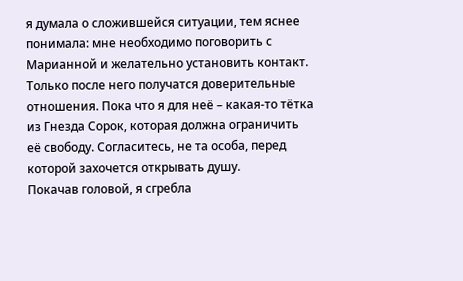я думала о сложившейся ситуации, тем яснее понимала: мне необходимо поговорить с Марианной и желательно установить контакт. Только после него получатся доверительные отношения. Пока что я для неё – какая-то тётка из Гнезда Сорок, которая должна ограничить её свободу. Согласитесь, не та особа, перед которой захочется открывать душу.
Покачав головой, я сгребла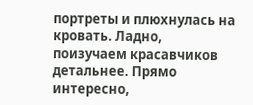портреты и плюхнулась на кровать. Ладно, поизучаем красавчиков детальнее. Прямо интересно,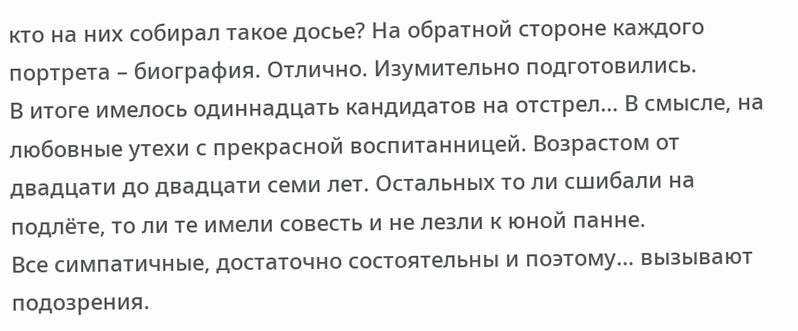кто на них собирал такое досье? На обратной стороне каждого портрета – биография. Отлично. Изумительно подготовились.
В итоге имелось одиннадцать кандидатов на отстрел… В смысле, на любовные утехи с прекрасной воспитанницей. Возрастом от двадцати до двадцати семи лет. Остальных то ли сшибали на подлёте, то ли те имели совесть и не лезли к юной панне.
Все симпатичные, достаточно состоятельны и поэтому… вызывают подозрения.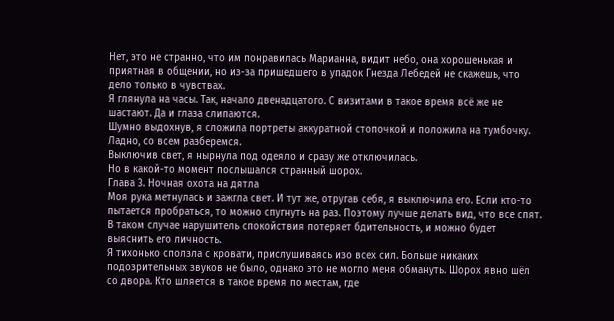Нет, это не странно, что им понравилась Марианна, видит небо, она хорошенькая и приятная в общении, но из-за пришедшего в упадок Гнезда Лебедей не скажешь, что дело только в чувствах.
Я глянула на часы. Так, начало двенадцатого. С визитами в такое время всё же не шастают. Да и глаза слипаются.
Шумно выдохнув, я сложила портреты аккуратной стопочкой и положила на тумбочку. Ладно, со всем разберемся.
Выключив свет, я нырнула под одеяло и сразу же отключилась.
Но в какой-то момент послышался странный шорох.
Глава 3. Ночная охота на дятла
Моя рука метнулась и зажгла свет. И тут же, отругав себя, я выключила его. Если кто-то пытается пробраться, то можно спугнуть на раз. Поэтому лучше делать вид, что все спят. В таком случае нарушитель спокойствия потеряет бдительность, и можно будет выяснить его личность.
Я тихонько сползла с кровати, прислушиваясь изо всех сил. Больше никаких подозрительных звуков не было, однако это не могло меня обмануть. Шорох явно шёл со двора. Кто шляется в такое время по местам, где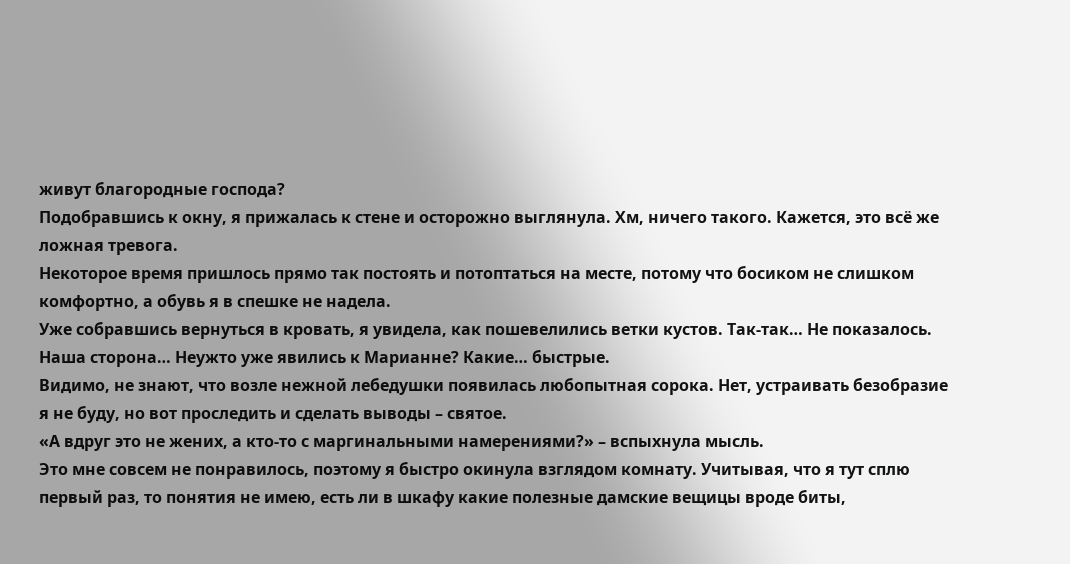живут благородные господа?
Подобравшись к окну, я прижалась к стене и осторожно выглянула. Хм, ничего такого. Кажется, это всё же ложная тревога.
Некоторое время пришлось прямо так постоять и потоптаться на месте, потому что босиком не слишком комфортно, а обувь я в спешке не надела.
Уже собравшись вернуться в кровать, я увидела, как пошевелились ветки кустов. Так-так… Не показалось. Наша сторона… Неужто уже явились к Марианне? Какие… быстрые.
Видимо, не знают, что возле нежной лебедушки появилась любопытная сорока. Нет, устраивать безобразие я не буду, но вот проследить и сделать выводы – святое.
«А вдруг это не жених, а кто-то с маргинальными намерениями?» – вспыхнула мысль.
Это мне совсем не понравилось, поэтому я быстро окинула взглядом комнату. Учитывая, что я тут сплю первый раз, то понятия не имею, есть ли в шкафу какие полезные дамские вещицы вроде биты,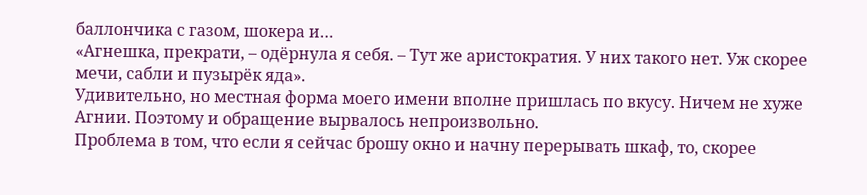баллончика с газом, шокера и…
«Агнешка, прекрати, – одёрнула я себя. – Тут же аристократия. У них такого нет. Уж скорее мечи, сабли и пузырёк яда».
Удивительно, но местная форма моего имени вполне пришлась по вкусу. Ничем не хуже Агнии. Поэтому и обращение вырвалось непроизвольно.
Проблема в том, что если я сейчас брошу окно и начну перерывать шкаф, то, скорее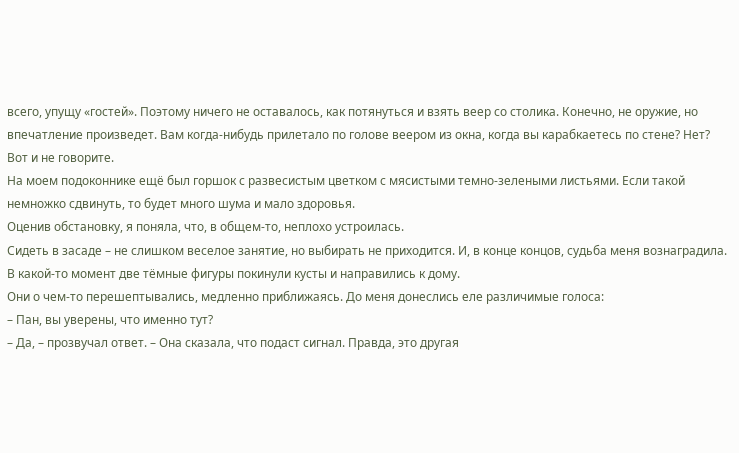всего, упущу «гостей». Поэтому ничего не оставалось, как потянуться и взять веер со столика. Конечно, не оружие, но впечатление произведет. Вам когда-нибудь прилетало по голове веером из окна, когда вы карабкаетесь по стене? Нет? Вот и не говорите.
На моем подоконнике ещё был горшок с развесистым цветком с мясистыми темно-зелеными листьями. Если такой немножко сдвинуть, то будет много шума и мало здоровья.
Оценив обстановку, я поняла, что, в общем-то, неплохо устроилась.
Сидеть в засаде – не слишком веселое занятие, но выбирать не приходится. И, в конце концов, судьба меня вознаградила. В какой-то момент две тёмные фигуры покинули кусты и направились к дому.
Они о чем-то перешептывались, медленно приближаясь. До меня донеслись еле различимые голоса:
– Пан, вы уверены, что именно тут?
– Да, – прозвучал ответ. – Она сказала, что подаст сигнал. Правда, это другая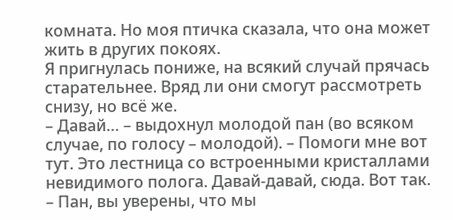комната. Но моя птичка сказала, что она может жить в других покоях.
Я пригнулась пониже, на всякий случай прячась старательнее. Вряд ли они смогут рассмотреть снизу, но всё же.
– Давай… – выдохнул молодой пан (во всяком случае, по голосу – молодой). – Помоги мне вот тут. Это лестница со встроенными кристаллами невидимого полога. Давай-давай, сюда. Вот так.
– Пан, вы уверены, что мы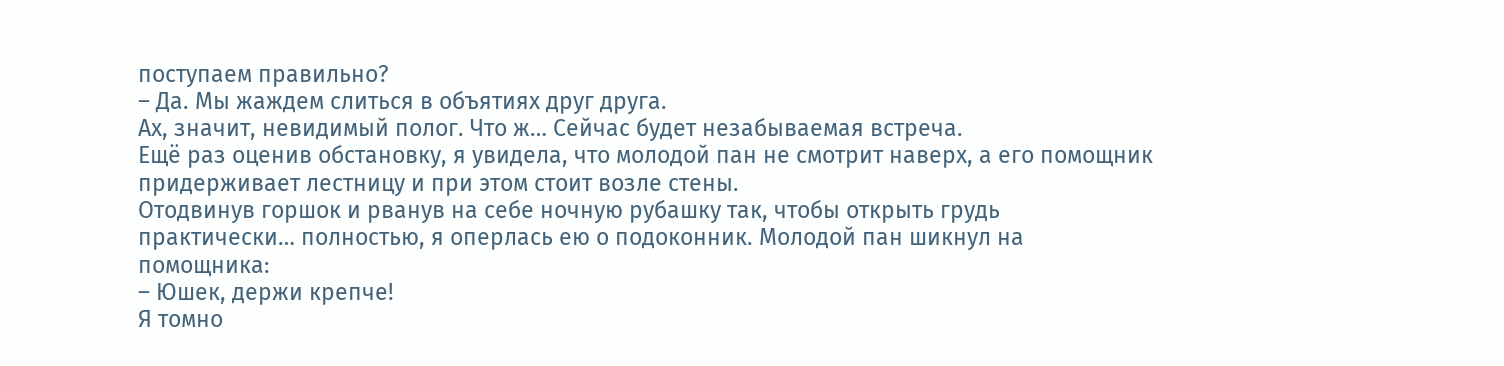поступаем правильно?
– Да. Мы жаждем слиться в объятиях друг друга.
Ах, значит, невидимый полог. Что ж… Сейчас будет незабываемая встреча.
Ещё раз оценив обстановку, я увидела, что молодой пан не смотрит наверх, а его помощник придерживает лестницу и при этом стоит возле стены.
Отодвинув горшок и рванув на себе ночную рубашку так, чтобы открыть грудь практически… полностью, я оперлась ею о подоконник. Молодой пан шикнул на помощника:
– Юшек, держи крепче!
Я томно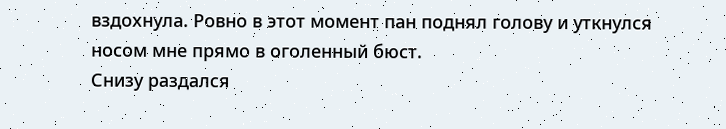вздохнула. Ровно в этот момент пан поднял голову и уткнулся носом мне прямо в оголенный бюст.
Снизу раздался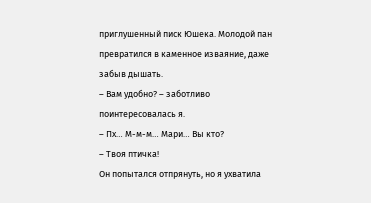приглушенный писк Юшека. Молодой пан превратился в каменное изваяние, даже забыв дышать.
– Вам удобно? – заботливо поинтересовалась я.
– Пх… М-м-м… Мари… Вы кто?
– Твоя птичка!
Он попытался отпрянуть, но я ухватила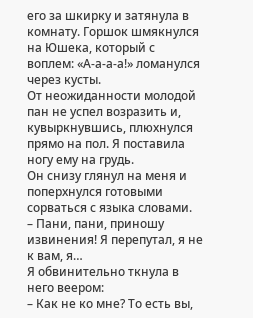его за шкирку и затянула в комнату. Горшок шмякнулся на Юшека, который с воплем: «А-а-а-а!» ломанулся через кусты.
От неожиданности молодой пан не успел возразить и, кувыркнувшись, плюхнулся прямо на пол. Я поставила ногу ему на грудь.
Он снизу глянул на меня и поперхнулся готовыми сорваться с языка словами.
– Пани, пани, приношу извинения! Я перепутал, я не к вам, я…
Я обвинительно ткнула в него веером:
– Как не ко мне? То есть вы,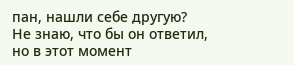пан, нашли себе другую?
Не знаю, что бы он ответил, но в этот момент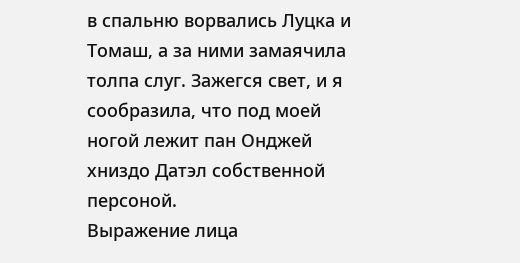в спальню ворвались Луцка и Томаш, а за ними замаячила толпа слуг. Зажегся свет, и я сообразила, что под моей ногой лежит пан Онджей хниздо Датэл собственной персоной.
Выражение лица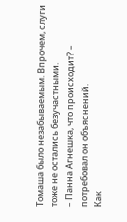Томаша было незабываемым. Впрочем, слуги тоже не остались безучастными.
– Панна Агнешка, что происходит? – потребовал он объяснений.
Как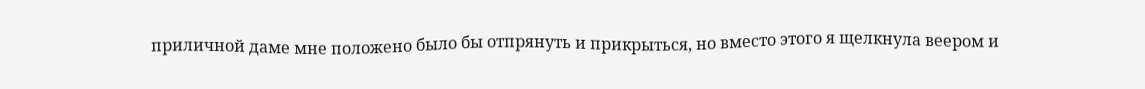приличной даме мне положено было бы отпрянуть и прикрыться, но вместо этого я щелкнула веером и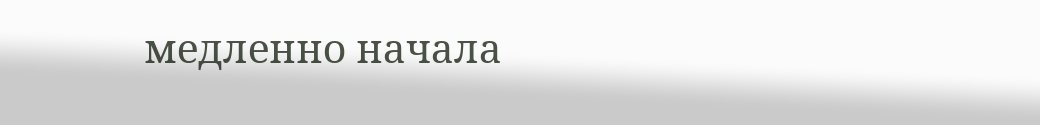медленно начала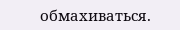обмахиваться.